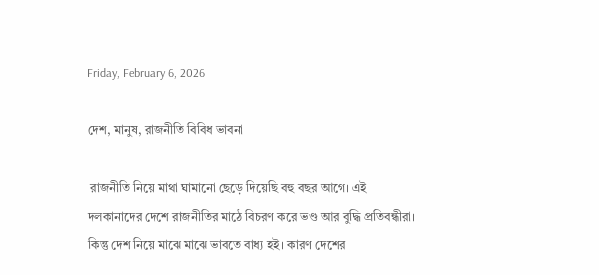Friday, February 6, 2026

দেশ, মানুষ, রাজনীতি বিবিধ ভাবনা

 রাজনীতি নিয়ে মাথা ঘামানো ছেড়ে দিয়েছি বহু বছর আগে। এই দলকানাদের দেশে রাজনীতির মাঠে বিচরণ করে ভণ্ড আর বুদ্ধি প্রতিবন্ধীরা। কিন্তু দেশ নিয়ে মাঝে মাঝে ভাবতে বাধ্য হই। কারণ দেশের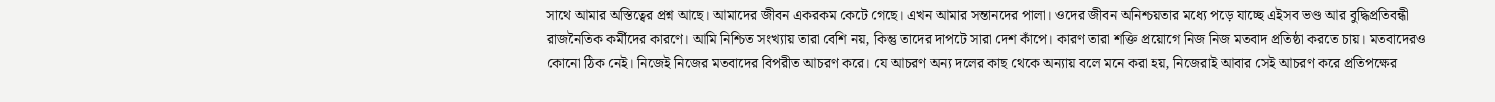সাথে আমার অস্তিত্বের প্রশ্ন আছে। আমাদের জীবন একরকম কেটে গেছে। এখন আমার সন্তানদের পালা। ওদের জীবন অনিশ্চয়তার মধ্যে পড়ে যাচ্ছে এইসব ভণ্ড আর বুদ্ধিপ্রতিবন্ধী রাজনৈতিক কর্মীদের কারণে। আমি নিশ্চিত সংখ্যায় তারা বেশি নয়, কিন্তু তাদের দাপটে সারা দেশ কাঁপে। কারণ তারা শক্তি প্রয়োগে নিজ নিজ মতবাদ প্রতিষ্ঠা করতে চায়। মতবাদেরও কোনো ঠিক নেই। নিজেই নিজের মতবাদের বিপরীত আচরণ করে। যে আচরণ অন্য দলের কাছ থেকে অন্যায় বলে মনে করা হয়, নিজেরাই আবার সেই আচরণ করে প্রতিপক্ষের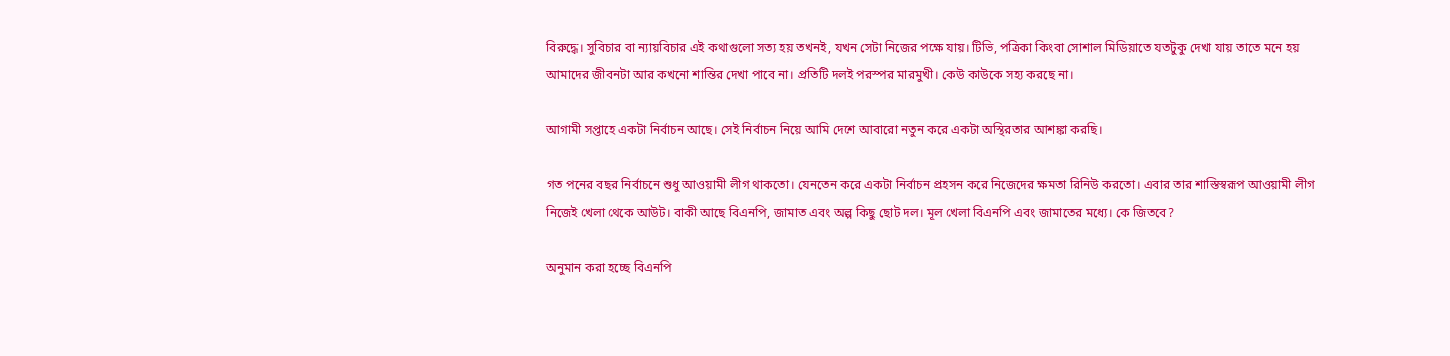বিরুদ্ধে। সুবিচার বা ন্যায়বিচার এই কথাগুলো সত্য হয় তখনই, যখন সেটা নিজের পক্ষে যায়। টিভি, পত্রিকা কিংবা সোশাল মিডিয়াতে যতটুকু দেখা যায় তাতে মনে হয় আমাদের জীবনটা আর কখনো শান্তির দেখা পাবে না। প্রতিটি দলই পরস্পর মারমুখী। কেউ কাউকে সহ্য করছে না।

আগামী সপ্তাহে একটা নির্বাচন আছে। সেই নির্বাচন নিয়ে আমি দেশে আবারো নতুন করে একটা অস্থিরতার আশঙ্কা করছি।

গত পনের বছর নির্বাচনে শুধু আওয়ামী লীগ থাকতো। যেনতেন করে একটা নির্বাচন প্রহসন করে নিজেদের ক্ষমতা রিনিউ করতো। এবার তার শাস্তিস্বরূপ আওয়ামী লীগ নিজেই খেলা থেকে আউট। বাকী আছে বিএনপি, জামাত এবং অল্প কিছু ছোট দল। মূল খেলা বিএনপি এবং জামাতের মধ্যে। কে জিতবে?

অনুমান করা হচ্ছে বিএনপি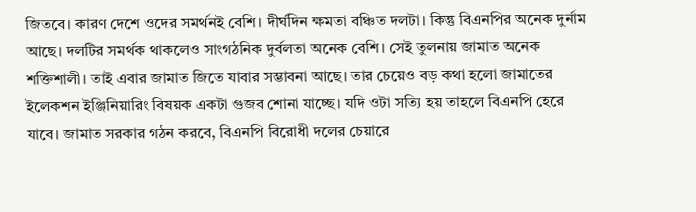জিতবে। কারণ দেশে ওদের সমর্থনই বেশি। দীর্ঘদিন ক্ষমতা বঞ্চিত দলটা। কিন্তু বিএনপির অনেক দুর্নাম আছে। দলটির সমর্থক থাকলেও সাংগঠনিক দুর্বলতা অনেক বেশি। সেই তুলনায় জামাত অনেক শক্তিশালী। তাই এবার জামাত জিতে যাবার সম্ভাবনা আছে। তার চেয়েও বড় কথা হলো জামাতের ইলেকশন ইঞ্জিনিয়ারিং বিষয়ক একটা গুজব শোনা যাচ্ছে। যদি ওটা সত্যি হয় তাহলে বিএনপি হেরে যাবে। জামাত সরকার গঠন করবে, বিএনপি বিরোধী দলের চেয়ারে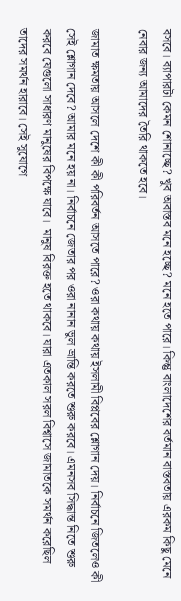বসবে। ব্যাপারটা কেমন শোনাচ্ছে? খুব অবাস্তব মনে হচ্ছে? মনে হতে পারে। কিন্তু বাংলাদেশের বর্তমান বাস্তবতায় এরকম কিছু মেনে নেবার জন্য আমাদের তৈরি থাকতে হবে।

জামাত ক্ষমতায় আসলে দেশে কী কী পরিবর্তন আসতে পারে? ওরা কথায় কথায় ইসলামী বিপ্লবের শ্লোগান দেয়। নির্বাচনে জিতলেও কী সেই শ্লোগান দেবে? আমার মনে হয় না। নির্বাচনে জেতার পর ওরা নানান ভুল ভ্রান্তি করতে শুরু করবে। এমনসব সিদ্ধান্ত নিতে শুরু করবে যেগুলো সাধারণ মানুষের বিপক্ষে যাবে।  মানুষ বিরক্ত হতে থাকবে। যারা এতকাল সরল বিশ্বাসে জামাতকে সমর্থন করেছিল তাদের সমর্থন হারাবে। সেই সুযোগে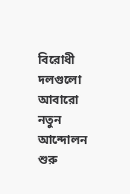বিরোধী দলগুলো আবারো নতুন আন্দোলন শুরু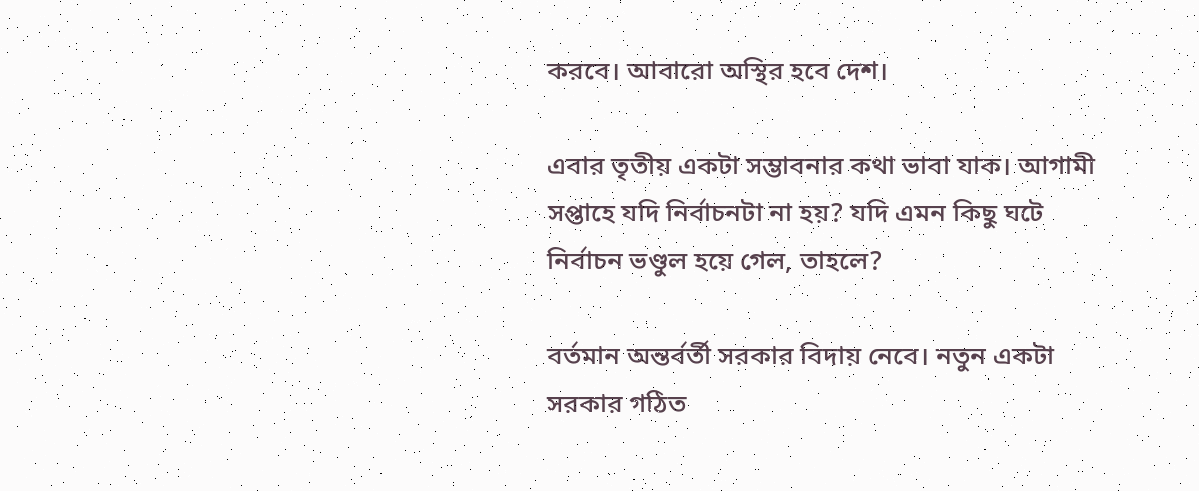করবে। আবারো অস্থির হবে দেশ।

এবার তৃতীয় একটা সম্ভাবনার কথা ভাবা যাক। আগামী সপ্তাহে যদি নির্বাচনটা না হয়? যদি এমন কিছু ঘটে নির্বাচন ভণ্ডুল হয়ে গেল, তাহলে?

বর্তমান অন্তর্বর্তী সরকার বিদায় নেবে। নতুন একটা সরকার গঠিত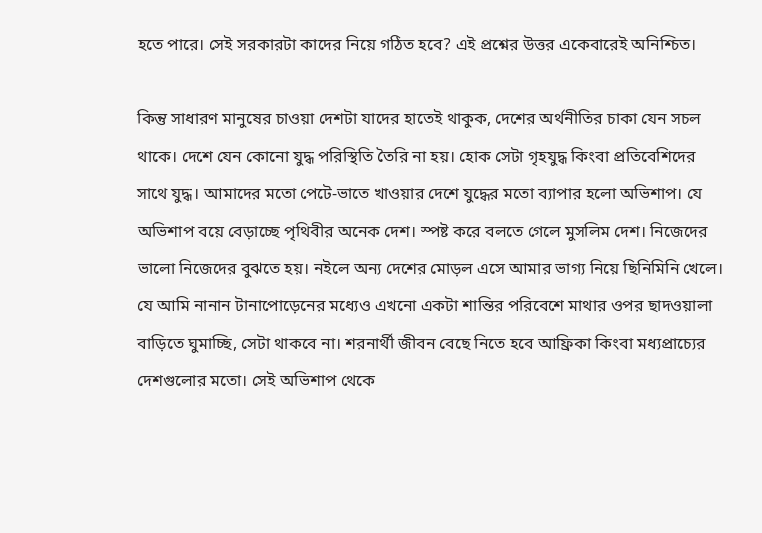হতে পারে। সেই সরকারটা কাদের নিয়ে গঠিত হবে? এই প্রশ্নের উত্তর একেবারেই অনিশ্চিত।

কিন্তু সাধারণ মানুষের চাওয়া দেশটা যাদের হাতেই থাকুক, দেশের অর্থনীতির চাকা যেন সচল থাকে। দেশে যেন কোনো যুদ্ধ পরিস্থিতি তৈরি না হয়। হোক সেটা গৃহযুদ্ধ কিংবা প্রতিবেশিদের সাথে যুদ্ধ। আমাদের মতো পেটে-ভাতে খাওয়ার দেশে যুদ্ধের মতো ব্যাপার হলো অভিশাপ। যে অভিশাপ বয়ে বেড়াচ্ছে পৃথিবীর অনেক দেশ। স্পষ্ট করে বলতে গেলে মুসলিম দেশ। নিজেদের ভালো নিজেদের বুঝতে হয়। নইলে অন্য দেশের মোড়ল এসে আমার ভাগ্য নিয়ে ছিনিমিনি খেলে। যে আমি নানান টানাপোড়েনের মধ্যেও এখনো একটা শান্তির পরিবেশে মাথার ওপর ছাদওয়ালা বাড়িতে ঘুমাচ্ছি, সেটা থাকবে না। শরনার্থী জীবন বেছে নিতে হবে আফ্রিকা কিংবা মধ্যপ্রাচ্যের দেশগুলোর মতো। সেই অভিশাপ থেকে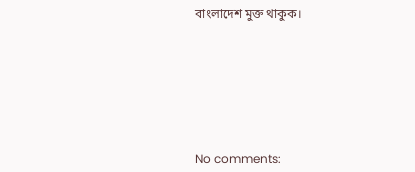বাংলাদেশ মুক্ত থাকুক।








No comments: